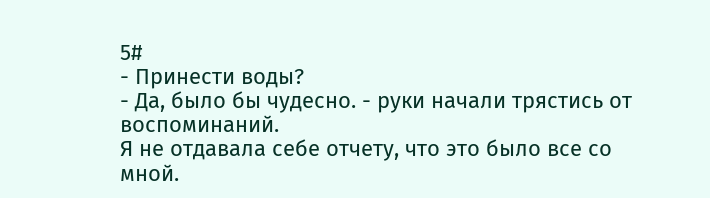5#
- Принести воды?
- Да, было бы чудесно. - руки начали трястись от воспоминаний.
Я не отдавала себе отчету, что это было все со мной.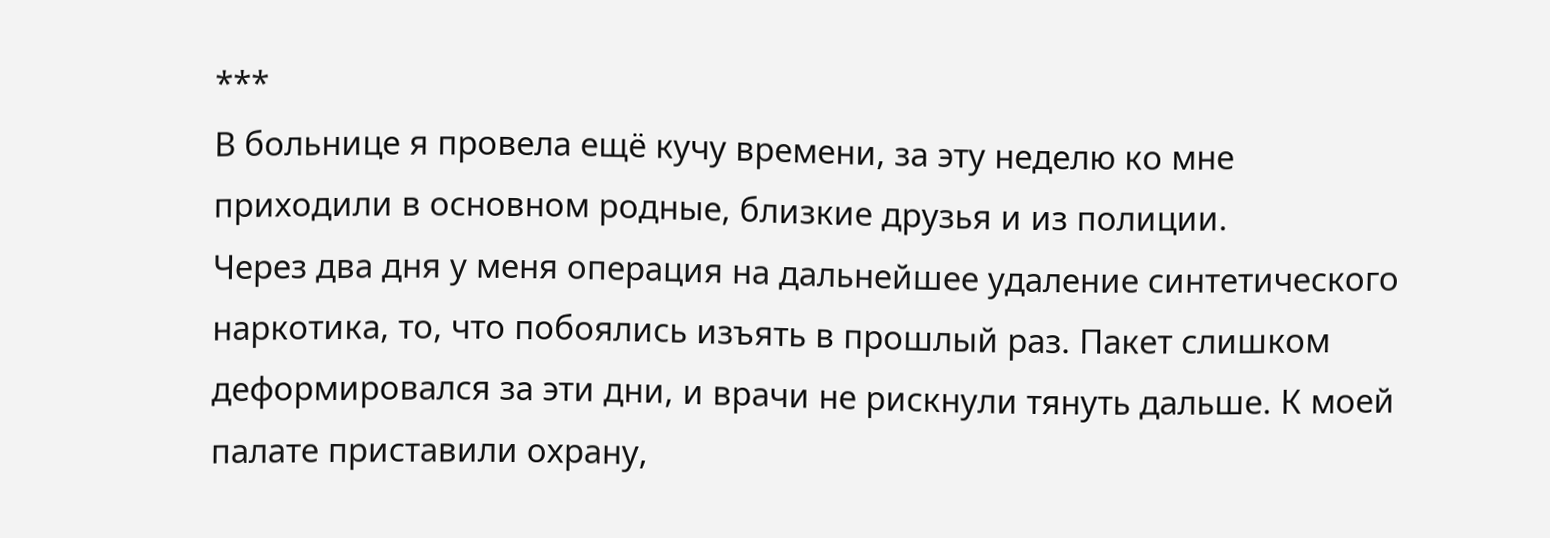***
В больнице я провела ещё кучу времени, за эту неделю ко мне приходили в основном родные, близкие друзья и из полиции.
Через два дня у меня операция на дальнейшее удаление синтетического наркотика, то, что побоялись изъять в прошлый раз. Пакет слишком деформировался за эти дни, и врачи не рискнули тянуть дальше. К моей палате приставили охрану,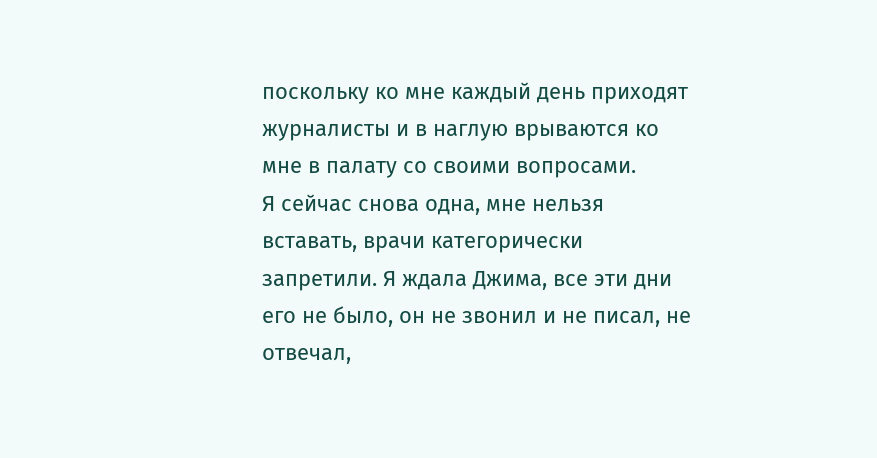поскольку ко мне каждый день приходят журналисты и в наглую врываются ко мне в палату со своими вопросами.
Я сейчас снова одна, мне нельзя вставать, врачи категорически запретили. Я ждала Джима, все эти дни его не было, он не звонил и не писал, не отвечал,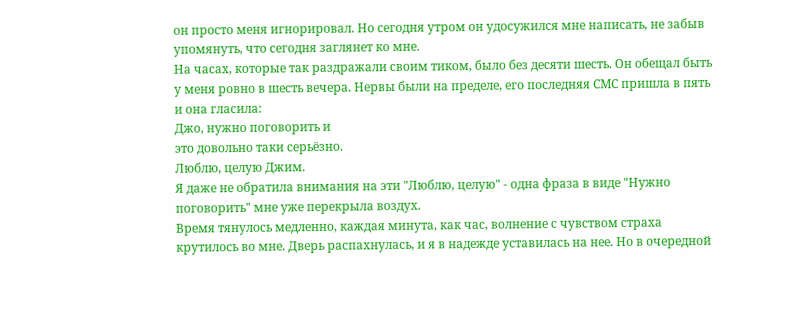он просто меня игнорировал. Но сегодня утром он удосужился мне написать, не забыв упомянуть, что сегодня заглянет ко мне.
На часах, которые так раздражали своим тиком, было без десяти шесть. Он обещал быть у меня ровно в шесть вечера. Нервы были на пределе, его последняя СМС пришла в пять и она гласила:
Джо, нужно поговорить и
это довольно таки серьёзно.
Люблю, целую Джим.
Я даже не обратила внимания на эти "Люблю, целую" - одна фраза в виде "Нужно поговорить" мне уже перекрыла воздух.
Время тянулось медленно, каждая минута, как час, волнение с чувством страха крутилось во мне. Дверь распахнулась, и я в надежде уставилась на нее. Но в очередной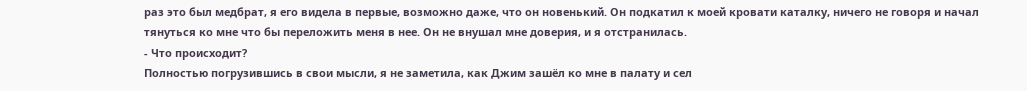раз это был медбрат, я его видела в первые, возможно даже, что он новенький. Он подкатил к моей кровати каталку, ничего не говоря и начал тянуться ко мне что бы переложить меня в нее. Он не внушал мне доверия, и я отстранилась.
- Что происходит?
Полностью погрузившись в свои мысли, я не заметила, как Джим зашёл ко мне в палату и сел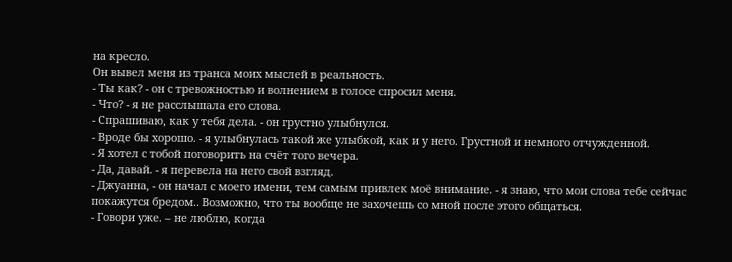на кресло.
Он вывел меня из транса моих мыслей в реальность.
- Ты как? - он с тревожностью и волнением в голосе спросил меня.
- Что? - я не расслышала его слова.
- Спрашиваю, как у тебя дела. - он грустно улыбнулся.
- Вроде бы хорошо. - я улыбнулась такой же улыбкой, как и у него. Грустной и немного отчужденной.
- Я хотел с тобой поговорить на счёт того вечера.
- Да, давай. - я перевела на него свой взгляд.
- Джуанна, - он начал с моего имени, тем самым привлек моё внимание. - я знаю, что мои слова тебе сейчас покажутся бредом.. Возможно, что ты вообще не захочешь со мной после этого общаться.
- Говори уже. – не люблю, когда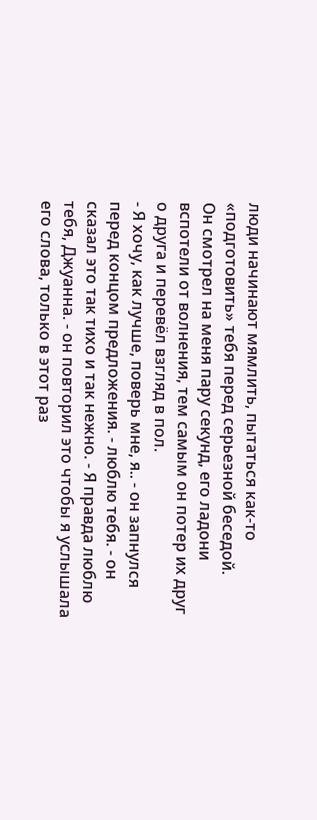люди начинают мямлить, пытаться как-то «подготовить» тебя перед серьезной беседой.
Он смотрел на меня пару секунд, его ладони вспотели от волнения, тем самым он потер их друг о друга и перевёл взгляд в пол.
- Я хочу, как лучше, поверь мне, я.. - он запнулся перед концом предложения. - люблю тебя. - он сказал это так тихо и так нежно. - Я правда люблю тебя, Джуанна. - он повторил это чтобы я услышала его слова, только в этот раз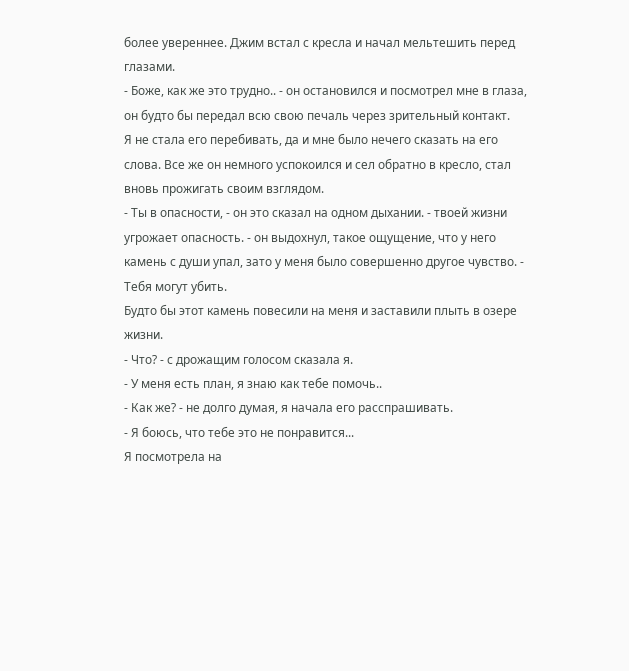более увереннее. Джим встал с кресла и начал мельтешить перед глазами.
- Боже, как же это трудно.. - он остановился и посмотрел мне в глаза, он будто бы передал всю свою печаль через зрительный контакт.
Я не стала его перебивать, да и мне было нечего сказать на его слова. Все же он немного успокоился и сел обратно в кресло, стал вновь прожигать своим взглядом.
- Ты в опасности, - он это сказал на одном дыхании. - твоей жизни угрожает опасность. - он выдохнул, такое ощущение, что у него камень с души упал, зато у меня было совершенно другое чувство. - Тебя могут убить.
Будто бы этот камень повесили на меня и заставили плыть в озере жизни.
- Что? - с дрожащим голосом сказала я.
- У меня есть план, я знаю как тебе помочь..
- Как же? - не долго думая, я начала его расспрашивать.
- Я боюсь, что тебе это не понравится...
Я посмотрела на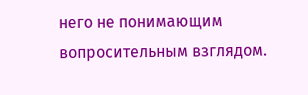него не понимающим вопросительным взглядом.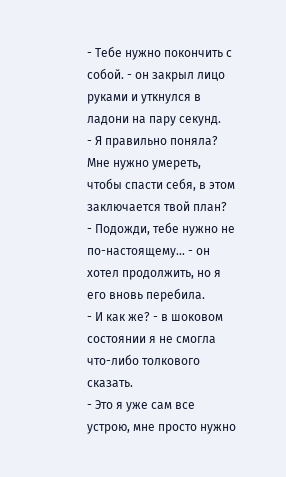- Тебе нужно покончить с собой. - он закрыл лицо руками и уткнулся в ладони на пару секунд.
- Я правильно поняла? Мне нужно умереть, чтобы спасти себя, в этом заключается твой план?
- Подожди, тебе нужно не по-настоящему... - он хотел продолжить, но я его вновь перебила.
- И как же? - в шоковом состоянии я не смогла что-либо толкового сказать.
- Это я уже сам все устрою, мне просто нужно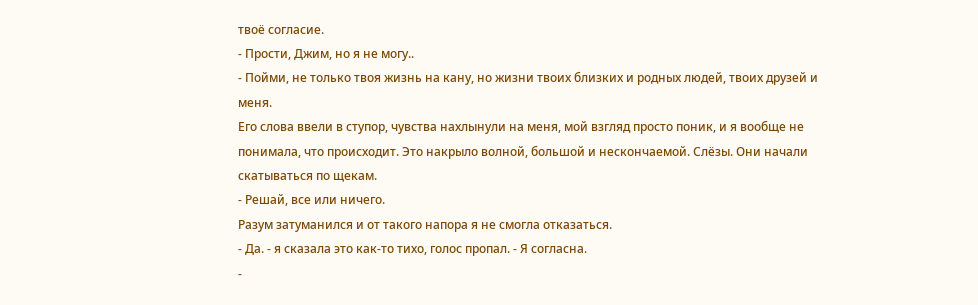твоё согласие.
- Прости, Джим, но я не могу..
- Пойми, не только твоя жизнь на кану, но жизни твоих близких и родных людей, твоих друзей и меня.
Его слова ввели в ступор, чувства нахлынули на меня, мой взгляд просто поник, и я вообще не понимала, что происходит. Это накрыло волной, большой и нескончаемой. Слёзы. Они начали скатываться по щекам.
- Решай, все или ничего.
Разум затуманился и от такого напора я не смогла отказаться.
- Да. - я сказала это как-то тихо, голос пропал. - Я согласна.
-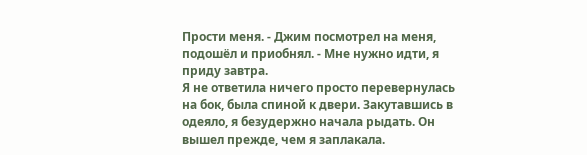Прости меня. - Джим посмотрел на меня, подошёл и приобнял. - Мне нужно идти, я приду завтра.
Я не ответила ничего просто перевернулась на бок, была спиной к двери. Закутавшись в одеяло, я безудержно начала рыдать. Он вышел прежде, чем я заплакала.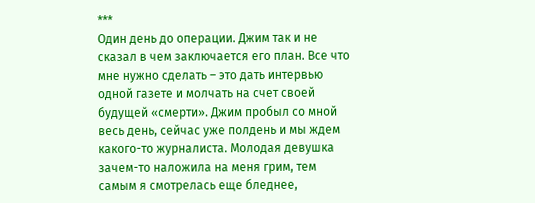***
Один день до операции. Джим так и не сказал в чем заключается его план. Все что мне нужно сделать – это дать интервью одной газете и молчать на счет своей будущей «смерти». Джим пробыл со мной весь день, сейчас уже полдень и мы ждем какого-то журналиста. Молодая девушка зачем-то наложила на меня грим, тем самым я смотрелась еще бледнее,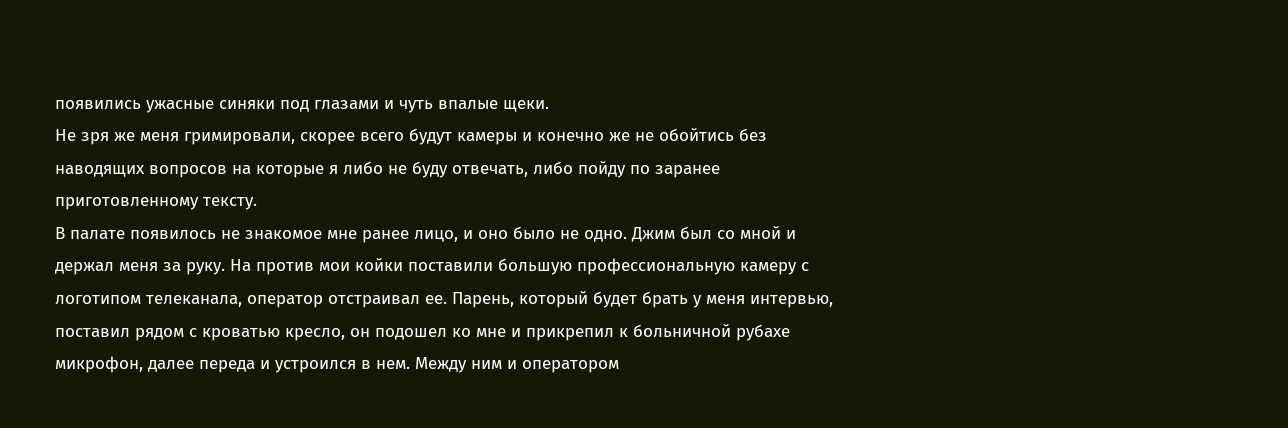появились ужасные синяки под глазами и чуть впалые щеки.
Не зря же меня гримировали, скорее всего будут камеры и конечно же не обойтись без наводящих вопросов на которые я либо не буду отвечать, либо пойду по заранее приготовленному тексту.
В палате появилось не знакомое мне ранее лицо, и оно было не одно. Джим был со мной и держал меня за руку. На против мои койки поставили большую профессиональную камеру с логотипом телеканала, оператор отстраивал ее. Парень, который будет брать у меня интервью, поставил рядом с кроватью кресло, он подошел ко мне и прикрепил к больничной рубахе микрофон, далее переда и устроился в нем. Между ним и оператором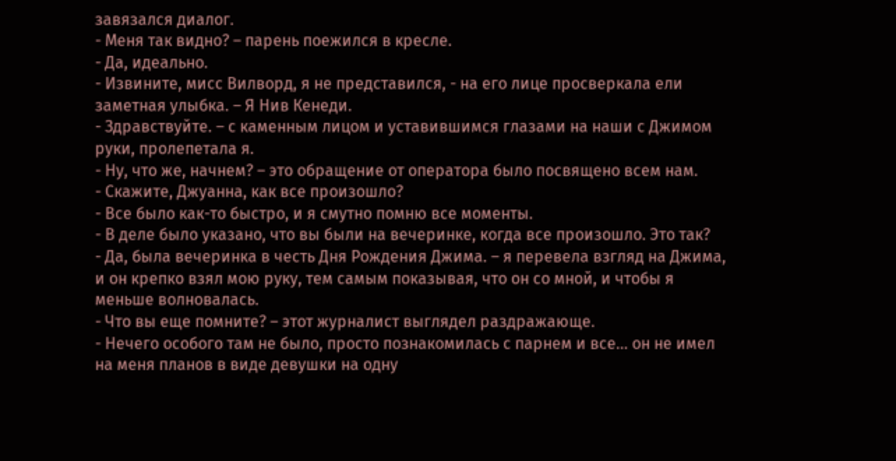завязался диалог.
- Меня так видно? – парень поежился в кресле.
- Да, идеально.
- Извините, мисс Вилворд, я не представился, - на его лице просверкала ели заметная улыбка. – Я Нив Кенеди.
- Здравствуйте. – с каменным лицом и уставившимся глазами на наши с Джимом руки, пролепетала я.
- Ну, что же, начнем? – это обращение от оператора было посвящено всем нам.
- Скажите, Джуанна, как все произошло?
- Все было как-то быстро, и я смутно помню все моменты.
- В деле было указано, что вы были на вечеринке, когда все произошло. Это так?
- Да, была вечеринка в честь Дня Рождения Джима. – я перевела взгляд на Джима, и он крепко взял мою руку, тем самым показывая, что он со мной, и чтобы я меньше волновалась.
- Что вы еще помните? – этот журналист выглядел раздражающе.
- Нечего особого там не было, просто познакомилась с парнем и все... он не имел на меня планов в виде девушки на одну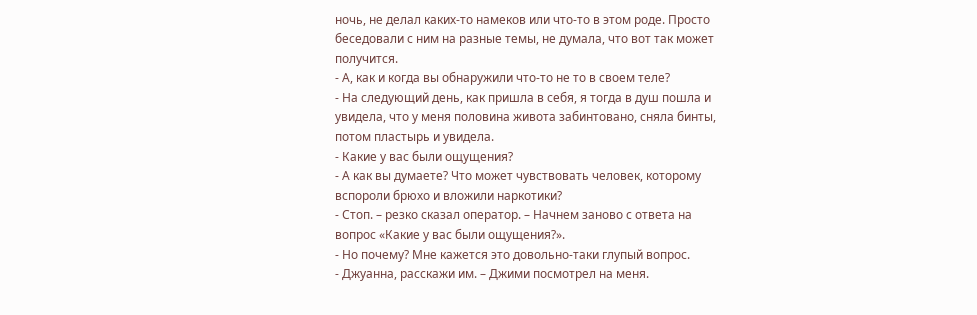ночь, не делал каких-то намеков или что-то в этом роде. Просто беседовали с ним на разные темы, не думала, что вот так может получится.
- А, как и когда вы обнаружили что-то не то в своем теле?
- На следующий день, как пришла в себя, я тогда в душ пошла и увидела, что у меня половина живота забинтовано, сняла бинты, потом пластырь и увидела.
- Какие у вас были ощущения?
- А как вы думаете? Что может чувствовать человек, которому вспороли брюхо и вложили наркотики?
- Стоп. – резко сказал оператор. – Начнем заново с ответа на вопрос «Какие у вас были ощущения?».
- Но почему? Мне кажется это довольно-таки глупый вопрос.
- Джуанна, расскажи им. – Джими посмотрел на меня.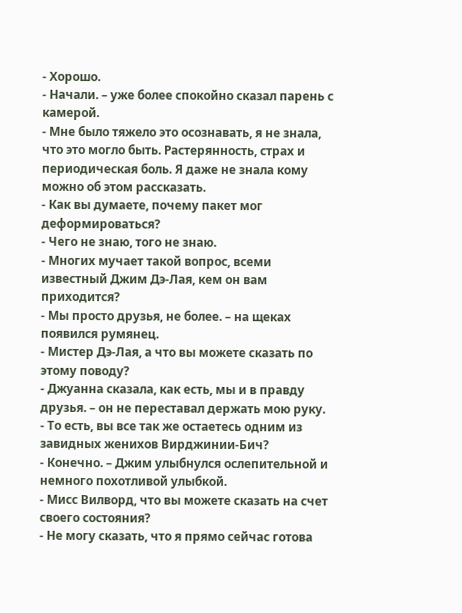- Хорошо.
- Начали. – уже более спокойно сказал парень с камерой.
- Мне было тяжело это осознавать, я не знала, что это могло быть. Растерянность, страх и периодическая боль. Я даже не знала кому можно об этом рассказать.
- Как вы думаете, почему пакет мог деформироваться?
- Чего не знаю, того не знаю.
- Многих мучает такой вопрос, всеми известный Джим Дэ-Лая, кем он вам приходится?
- Мы просто друзья, не более. – на щеках появился румянец.
- Мистер Дэ-Лая, а что вы можете сказать по этому поводу?
- Джуанна сказала, как есть, мы и в правду друзья. – он не переставал держать мою руку.
- То есть, вы все так же остаетесь одним из завидных женихов Вирджинии-Бич?
- Конечно. – Джим улыбнулся ослепительной и немного похотливой улыбкой.
- Мисс Вилворд, что вы можете сказать на счет своего состояния?
- Не могу сказать, что я прямо сейчас готова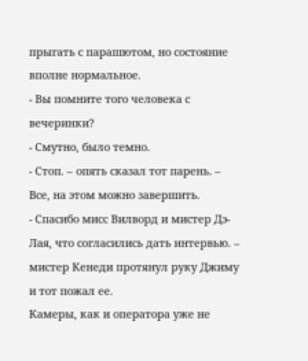прыгать с парашютом, но состояние вполне нормальное.
- Вы помните того человека с вечеринки?
- Смутно, было темно.
- Стоп. – опять сказал тот парень. – Все, на этом можно завершить.
- Спасибо мисс Вилворд и мистер Дэ-Лая, что согласились дать интервью. – мистер Кенеди протянул руку Джиму и тот пожал ее.
Камеры, как и оператора уже не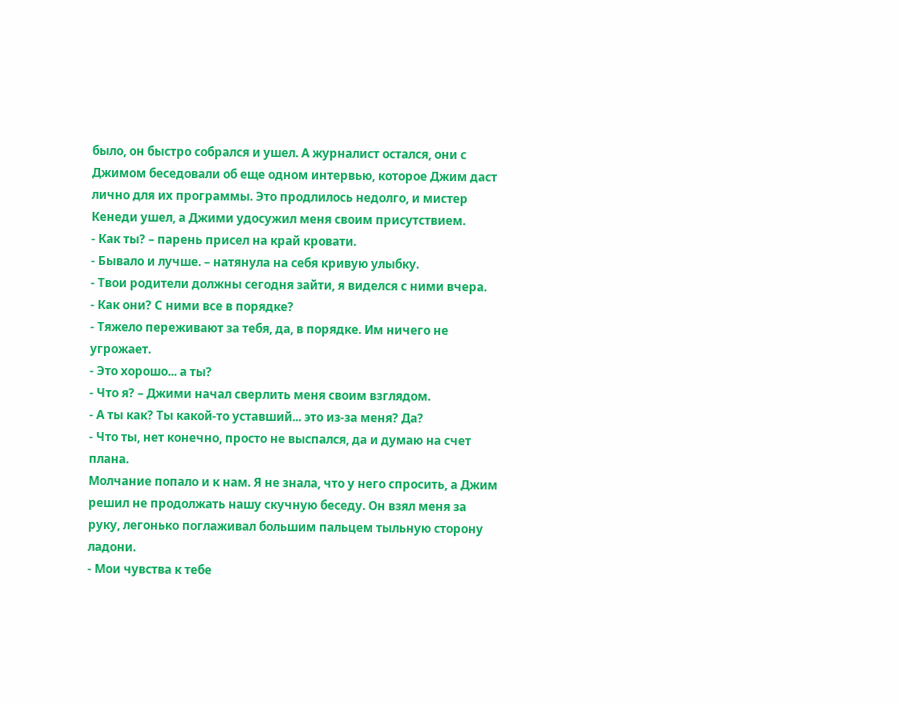было, он быстро собрался и ушел. А журналист остался, они с Джимом беседовали об еще одном интервью, которое Джим даст лично для их программы. Это продлилось недолго, и мистер Кенеди ушел, а Джими удосужил меня своим присутствием.
- Как ты? – парень присел на край кровати.
- Бывало и лучше. – натянула на себя кривую улыбку.
- Твои родители должны сегодня зайти, я виделся с ними вчера.
- Как они? С ними все в порядке?
- Тяжело переживают за тебя, да, в порядке. Им ничего не угрожает.
- Это хорошо... а ты?
- Что я? – Джими начал сверлить меня своим взглядом.
- А ты как? Ты какой-то уставший... это из-за меня? Да?
- Что ты, нет конечно, просто не выспался, да и думаю на счет плана.
Молчание попало и к нам. Я не знала, что у него спросить, а Джим решил не продолжать нашу скучную беседу. Он взял меня за руку, легонько поглаживал большим пальцем тыльную сторону ладони.
- Мои чувства к тебе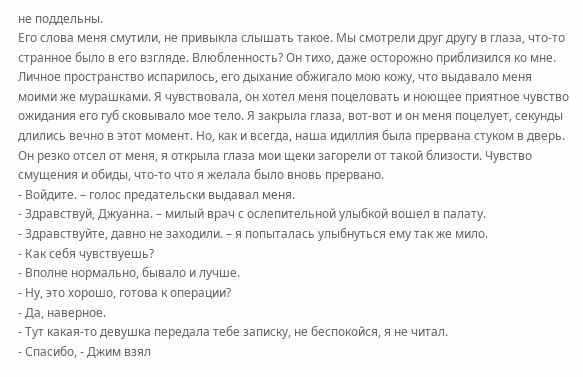не поддельны.
Его слова меня смутили, не привыкла слышать такое. Мы смотрели друг другу в глаза, что-то странное было в его взгляде. Влюбленность? Он тихо, даже осторожно приблизился ко мне. Личное пространство испарилось, его дыхание обжигало мою кожу, что выдавало меня моими же мурашками. Я чувствовала, он хотел меня поцеловать и ноющее приятное чувство ожидания его губ сковывало мое тело. Я закрыла глаза, вот-вот и он меня поцелует, секунды длились вечно в этот момент. Но, как и всегда, наша идиллия была прервана стуком в дверь. Он резко отсел от меня, я открыла глаза мои щеки загорели от такой близости. Чувство смущения и обиды, что-то что я желала было вновь прервано.
- Войдите. – голос предательски выдавал меня.
- Здравствуй, Джуанна. – милый врач с ослепительной улыбкой вошел в палату.
- Здравствуйте, давно не заходили. – я попыталась улыбнуться ему так же мило.
- Как себя чувствуешь?
- Вполне нормально, бывало и лучше.
- Ну, это хорошо, готова к операции?
- Да, наверное.
- Тут какая-то девушка передала тебе записку, не беспокойся, я не читал.
- Спасибо, - Джим взял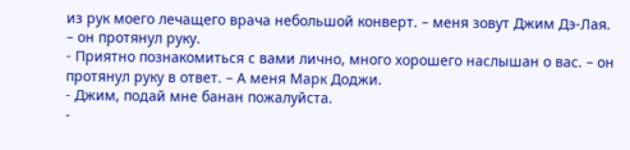из рук моего лечащего врача небольшой конверт. – меня зовут Джим Дэ-Лая. – он протянул руку.
- Приятно познакомиться с вами лично, много хорошего наслышан о вас. – он протянул руку в ответ. – А меня Марк Доджи.
- Джим, подай мне банан пожалуйста.
-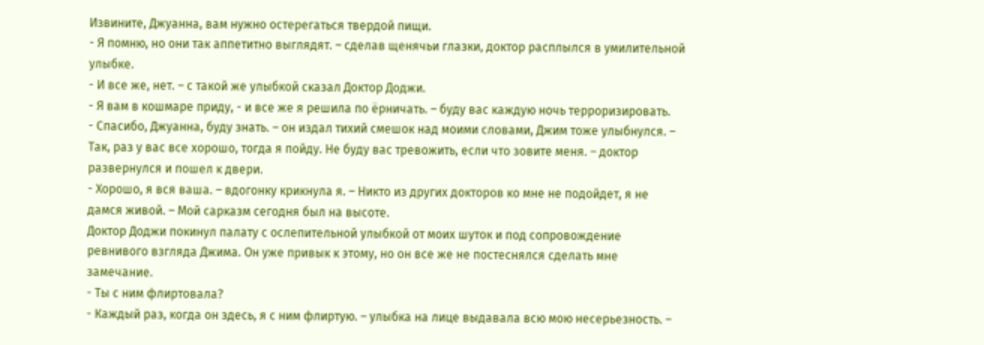Извините, Джуанна, вам нужно остерегаться твердой пищи.
- Я помню, но они так аппетитно выглядят. – сделав щенячьи глазки, доктор расплылся в умилительной улыбке.
- И все же, нет. – с такой же улыбкой сказал Доктор Доджи.
- Я вам в кошмаре приду, - и все же я решила по ёрничать. – буду вас каждую ночь терроризировать.
- Спасибо, Джуанна, буду знать. – он издал тихий смешок над моими словами, Джим тоже улыбнулся. – Так, раз у вас все хорошо, тогда я пойду. Не буду вас тревожить, если что зовите меня. – доктор развернулся и пошел к двери.
- Хорошо, я вся ваша. – вдогонку крикнула я. – Никто из других докторов ко мне не подойдет, я не дамся живой. – Мой сарказм сегодня был на высоте.
Доктор Доджи покинул палату с ослепительной улыбкой от моих шуток и под сопровождение ревнивого взгляда Джима. Он уже привык к этому, но он все же не постеснялся сделать мне замечание.
- Ты с ним флиртовала?
- Каждый раз, когда он здесь, я с ним флиртую. – улыбка на лице выдавала всю мою несерьезность. –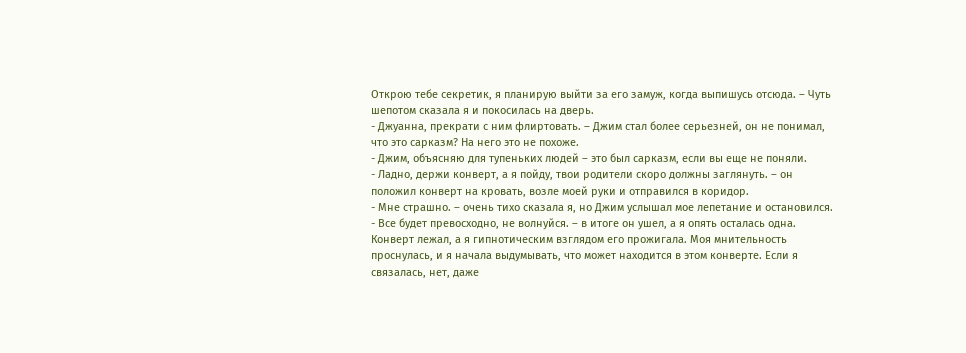Открою тебе секретик, я планирую выйти за его замуж, когда выпишусь отсюда. – Чуть шепотом сказала я и покосилась на дверь.
- Джуанна, прекрати с ним флиртовать. – Джим стал более серьезней, он не понимал, что это сарказм? На него это не похоже.
- Джим, объясняю для тупеньких людей – это был сарказм, если вы еще не поняли.
- Ладно, держи конверт, а я пойду, твои родители скоро должны заглянуть. – он положил конверт на кровать, возле моей руки и отправился в коридор.
- Мне страшно. – очень тихо сказала я, но Джим услышал мое лепетание и остановился.
- Все будет превосходно, не волнуйся. – в итоге он ушел, а я опять осталась одна.
Конверт лежал, а я гипнотическим взглядом его прожигала. Моя мнительность проснулась, и я начала выдумывать, что может находится в этом конверте. Если я связалась, нет, даже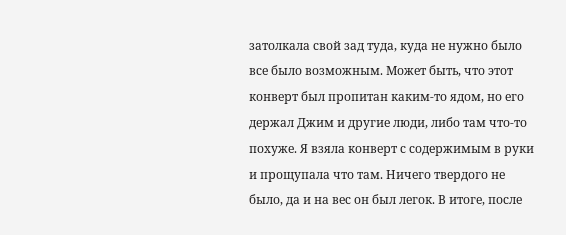затолкала свой зад туда, куда не нужно было все было возможным. Может быть, что этот конверт был пропитан каким-то ядом, но его держал Джим и другие люди, либо там что-то похуже. Я взяла конверт с содержимым в руки и прощупала что там. Ничего твердого не было, да и на вес он был легок. В итоге, после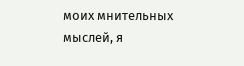моих мнительных мыслей, я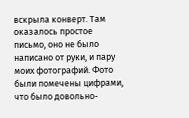вскрыла конверт. Там оказалось простое письмо, оно не было написано от руки, и пару моих фотографий. Фото были помечены цифрами, что было довольно-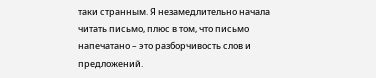таки странным. Я незамедлительно начала читать письмо, плюс в том, что письмо напечатано – это разборчивость слов и предложений.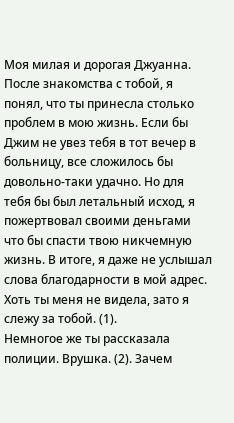Моя милая и дорогая Джуанна. После знакомства с тобой, я понял, что ты принесла столько проблем в мою жизнь. Если бы Джим не увез тебя в тот вечер в больницу, все сложилось бы довольно-таки удачно. Но для тебя бы был летальный исход, я пожертвовал своими деньгами что бы спасти твою никчемную жизнь. В итоге, я даже не услышал слова благодарности в мой адрес. Хоть ты меня не видела, зато я слежу за тобой. (1).
Немногое же ты рассказала полиции. Врушка. (2). Зачем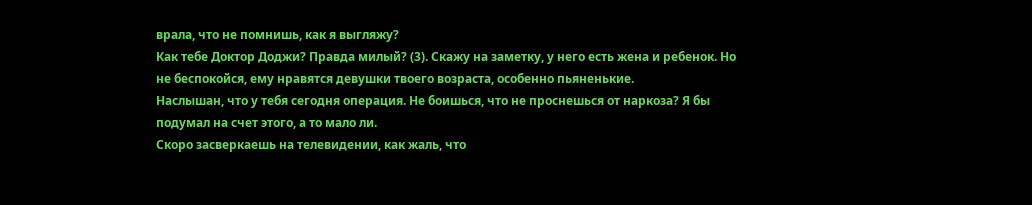врала, что не помнишь, как я выгляжу?
Как тебе Доктор Доджи? Правда милый? (3). Скажу на заметку, у него есть жена и ребенок. Но не беспокойся, ему нравятся девушки твоего возраста, особенно пьяненькие.
Наслышан, что у тебя сегодня операция. Не боишься, что не проснешься от наркоза? Я бы подумал на счет этого, а то мало ли.
Скоро засверкаешь на телевидении, как жаль, что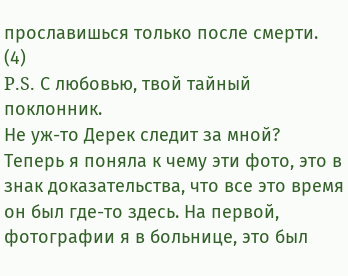прославишься только после смерти. (4)
P.S. С любовью, твой тайный поклонник.
Не уж-то Дерек следит за мной? Теперь я поняла к чему эти фото, это в знак доказательства, что все это время он был где-то здесь. На первой, фотографии я в больнице, это был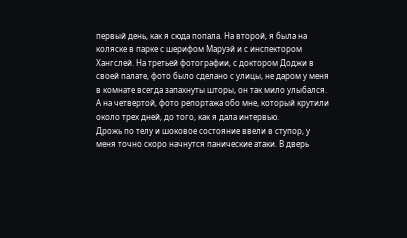первый день, как я сюда попала. На второй, я была на коляске в парке с шерифом Маруэй и с инспектором Хангслей. На третьей фотографии, с доктором Доджи в своей палате, фото было сделано с улицы, не даром у меня в комнате всегда запахнуты шторы, он так мило улыбался. А на четвертой, фото репортажа обо мне, который крутили около трех дней, до того, как я дала интервью.
Дрожь по телу и шоковое состояние ввели в ступор, у меня точно скоро начнутся панические атаки. В дверь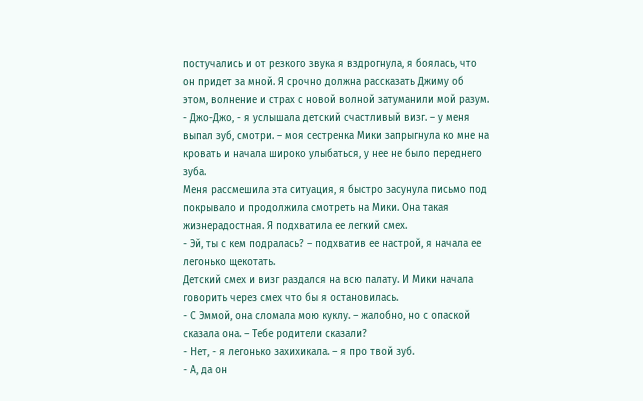постучались и от резкого звука я вздрогнула, я боялась, что он придет за мной. Я срочно должна рассказать Джиму об этом, волнение и страх с новой волной затуманили мой разум.
- Джо-Джо, - я услышала детский счастливый визг. – у меня выпал зуб, смотри. – моя сестренка Мики запрыгнула ко мне на кровать и начала широко улыбаться, у нее не было переднего зуба.
Меня рассмешила эта ситуация, я быстро засунула письмо под покрывало и продолжила смотреть на Мики. Она такая жизнерадостная. Я подхватила ее легкий смех.
- Эй, ты с кем подралась? – подхватив ее настрой, я начала ее легонько щекотать.
Детский смех и визг раздался на всю палату. И Мики начала говорить через смех что бы я остановилась.
- С Эммой, она сломала мою куклу. – жалобно, но с опаской сказала она. – Тебе родители сказали?
- Нет, - я легонько захихикала. – я про твой зуб.
- А, да он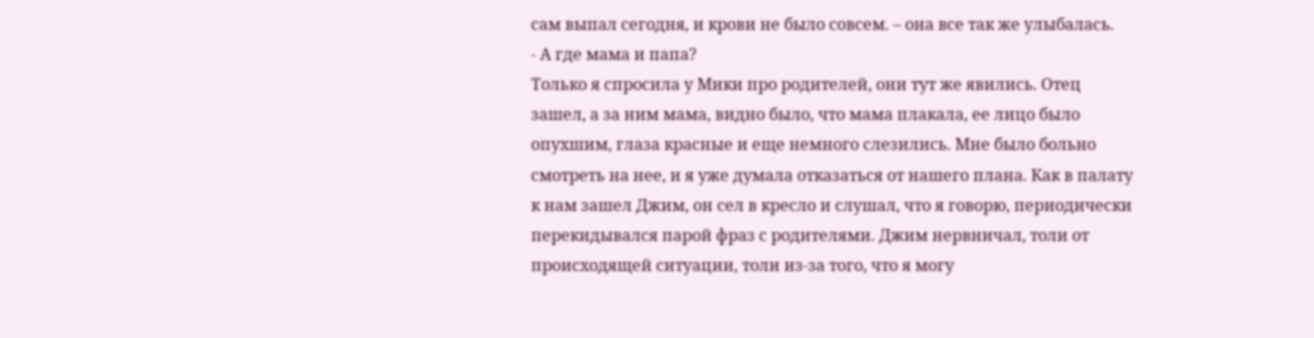сам выпал сегодня, и крови не было совсем. – она все так же улыбалась.
- А где мама и папа?
Только я спросила у Мики про родителей, они тут же явились. Отец зашел, а за ним мама, видно было, что мама плакала, ее лицо было опухшим, глаза красные и еще немного слезились. Мне было больно смотреть на нее, и я уже думала отказаться от нашего плана. Как в палату к нам зашел Джим, он сел в кресло и слушал, что я говорю, периодически перекидывался парой фраз с родителями. Джим нервничал, толи от происходящей ситуации, толи из-за того, что я могу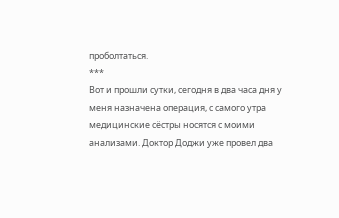проболтаться.
***
Вот и прошли сутки, сегодня в два часа дня у меня назначена операция, с самого утра медицинские сёстры носятся с моими анализами. Доктор Доджи уже провел два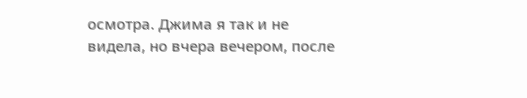осмотра. Джима я так и не видела, но вчера вечером, после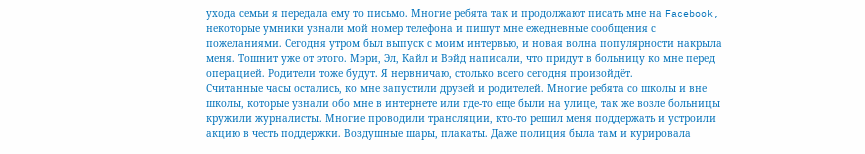ухода семьи я передала ему то письмо. Многие ребята так и продолжают писать мне на Facebook, некоторые умники узнали мой номер телефона и пишут мне ежедневные сообщения с пожеланиями. Сегодня утром был выпуск с моим интервью, и новая волна популярности накрыла меня. Тошнит уже от этого. Мэри, Эл, Кайл и Вэйд написали, что придут в больницу ко мне перед операцией. Родители тоже будут. Я нервничаю, столько всего сегодня произойдёт.
Считанные часы остались, ко мне запустили друзей и родителей. Многие ребята со школы и вне школы, которые узнали обо мне в интернете или где-то еще были на улице, так же возле больницы кружили журналисты. Многие проводили трансляции, кто-то решил меня поддержать и устроили акцию в честь поддержки. Воздушные шары, плакаты. Даже полиция была там и курировала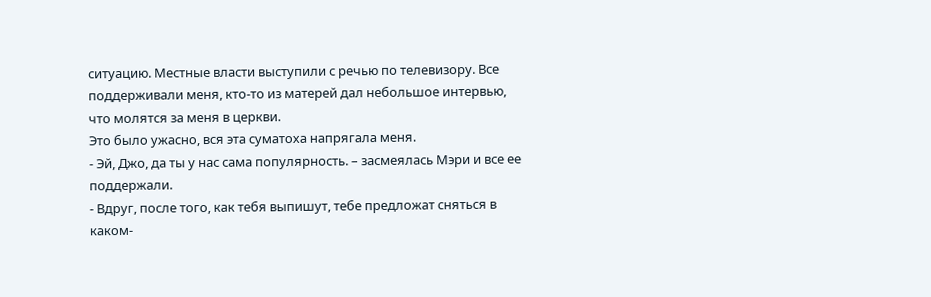ситуацию. Местные власти выступили с речью по телевизору. Все поддерживали меня, кто-то из матерей дал небольшое интервью, что молятся за меня в церкви.
Это было ужасно, вся эта суматоха напрягала меня.
- Эй, Джо, да ты у нас сама популярность. – засмеялась Мэри и все ее поддержали.
- Вдруг, после того, как тебя выпишут, тебе предложат сняться в каком-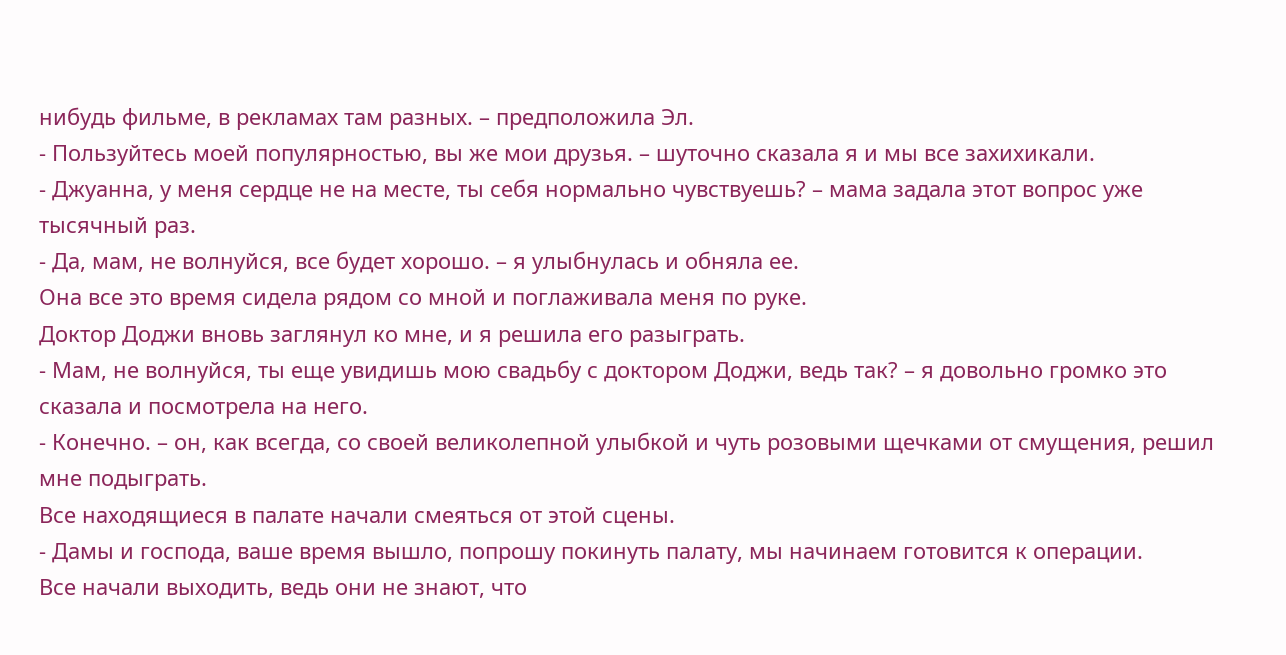нибудь фильме, в рекламах там разных. – предположила Эл.
- Пользуйтесь моей популярностью, вы же мои друзья. – шуточно сказала я и мы все захихикали.
- Джуанна, у меня сердце не на месте, ты себя нормально чувствуешь? – мама задала этот вопрос уже тысячный раз.
- Да, мам, не волнуйся, все будет хорошо. – я улыбнулась и обняла ее.
Она все это время сидела рядом со мной и поглаживала меня по руке.
Доктор Доджи вновь заглянул ко мне, и я решила его разыграть.
- Мам, не волнуйся, ты еще увидишь мою свадьбу с доктором Доджи, ведь так? – я довольно громко это сказала и посмотрела на него.
- Конечно. – он, как всегда, со своей великолепной улыбкой и чуть розовыми щечками от смущения, решил мне подыграть.
Все находящиеся в палате начали смеяться от этой сцены.
- Дамы и господа, ваше время вышло, попрошу покинуть палату, мы начинаем готовится к операции.
Все начали выходить, ведь они не знают, что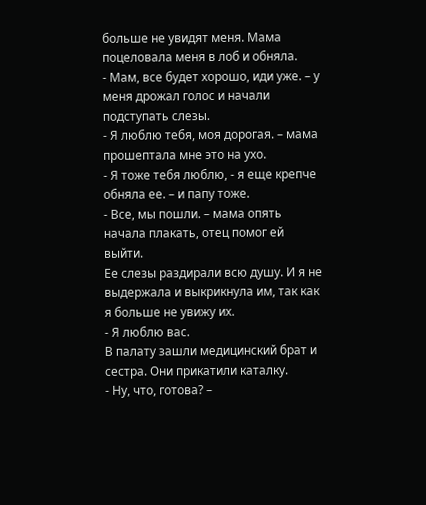больше не увидят меня. Мама поцеловала меня в лоб и обняла.
- Мам, все будет хорошо, иди уже. – у меня дрожал голос и начали подступать слезы.
- Я люблю тебя, моя дорогая. – мама прошептала мне это на ухо.
- Я тоже тебя люблю, - я еще крепче обняла ее. – и папу тоже.
- Все, мы пошли. – мама опять начала плакать, отец помог ей выйти.
Ее слезы раздирали всю душу. И я не выдержала и выкрикнула им, так как я больше не увижу их.
- Я люблю вас.
В палату зашли медицинский брат и сестра. Они прикатили каталку.
- Ну, что, готова? –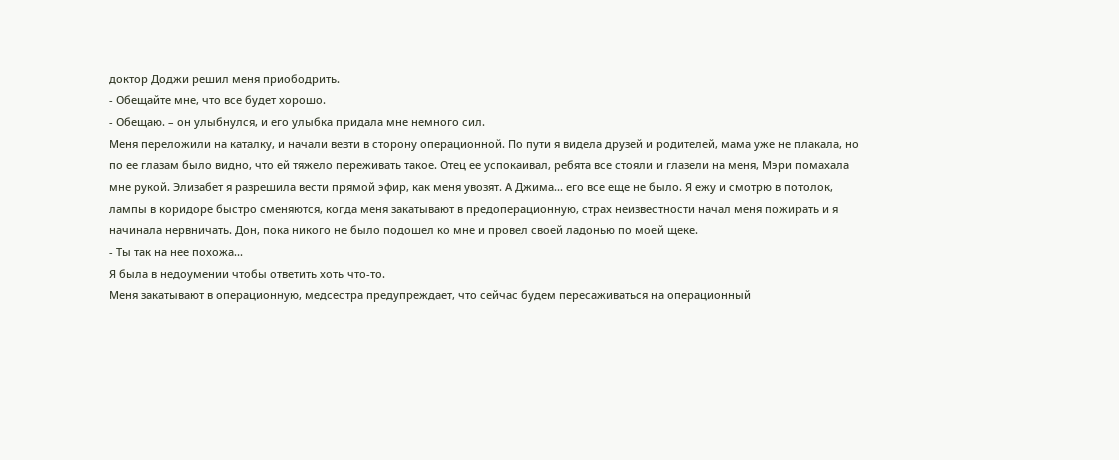доктор Доджи решил меня приободрить.
- Обещайте мне, что все будет хорошо.
- Обещаю. – он улыбнулся, и его улыбка придала мне немного сил.
Меня переложили на каталку, и начали везти в сторону операционной. По пути я видела друзей и родителей, мама уже не плакала, но по ее глазам было видно, что ей тяжело переживать такое. Отец ее успокаивал, ребята все стояли и глазели на меня, Мэри помахала мне рукой. Элизабет я разрешила вести прямой эфир, как меня увозят. А Джима... его все еще не было. Я ежу и смотрю в потолок, лампы в коридоре быстро сменяются, когда меня закатывают в предоперационную, страх неизвестности начал меня пожирать и я начинала нервничать. Дон, пока никого не было подошел ко мне и провел своей ладонью по моей щеке.
- Ты так на нее похожа...
Я была в недоумении чтобы ответить хоть что-то.
Меня закатывают в операционную, медсестра предупреждает, что сейчас будем пересаживаться на операционный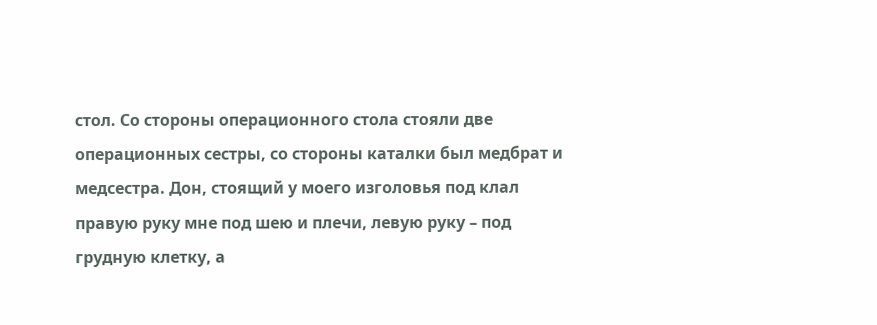стол. Со стороны операционного стола стояли две операционных сестры, со стороны каталки был медбрат и медсестра. Дон, стоящий у моего изголовья под клал правую руку мне под шею и плечи, левую руку – под грудную клетку, а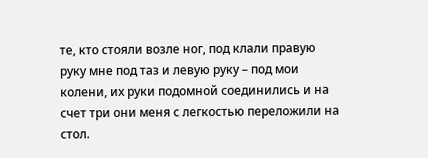те, кто стояли возле ног, под клали правую руку мне под таз и левую руку – под мои колени, их руки подомной соединились и на счет три они меня с легкостью переложили на стол.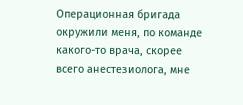Операционная бригада окружили меня, по команде какого-то врача, скорее всего анестезиолога, мне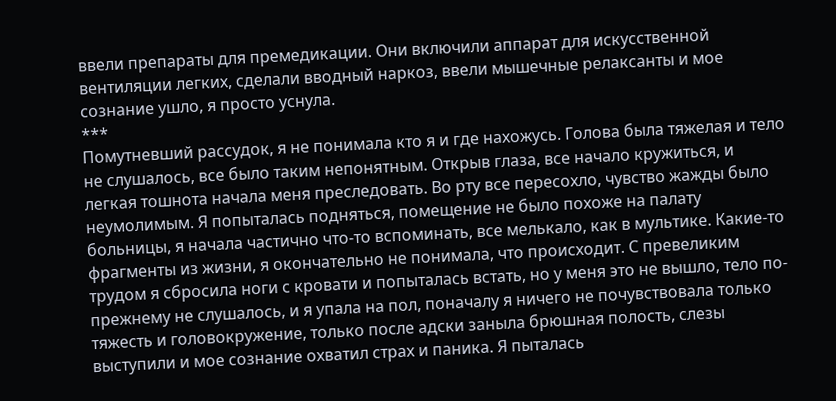ввели препараты для премедикации. Они включили аппарат для искусственной вентиляции легких, сделали вводный наркоз, ввели мышечные релаксанты и мое сознание ушло, я просто уснула.
***
Помутневший рассудок, я не понимала кто я и где нахожусь. Голова была тяжелая и тело не слушалось, все было таким непонятным. Открыв глаза, все начало кружиться, и легкая тошнота начала меня преследовать. Во рту все пересохло, чувство жажды было неумолимым. Я попыталась подняться, помещение не было похоже на палату больницы, я начала частично что-то вспоминать, все мелькало, как в мультике. Какие-то фрагменты из жизни, я окончательно не понимала, что происходит. С превеликим трудом я сбросила ноги с кровати и попыталась встать, но у меня это не вышло, тело по-прежнему не слушалось, и я упала на пол, поначалу я ничего не почувствовала только тяжесть и головокружение, только после адски заныла брюшная полость, слезы выступили и мое сознание охватил страх и паника. Я пыталась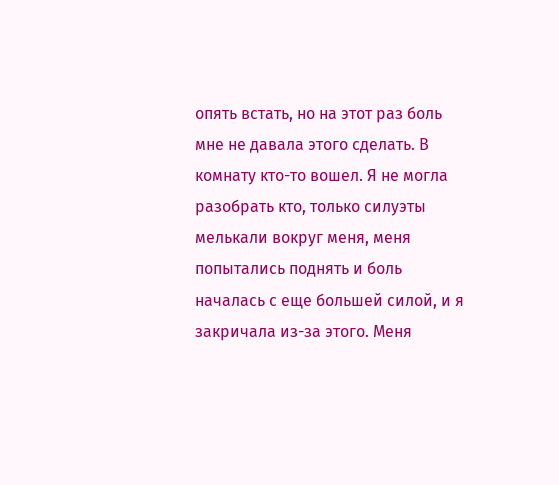опять встать, но на этот раз боль мне не давала этого сделать. В комнату кто-то вошел. Я не могла разобрать кто, только силуэты мелькали вокруг меня, меня попытались поднять и боль началась с еще большей силой, и я закричала из-за этого. Меня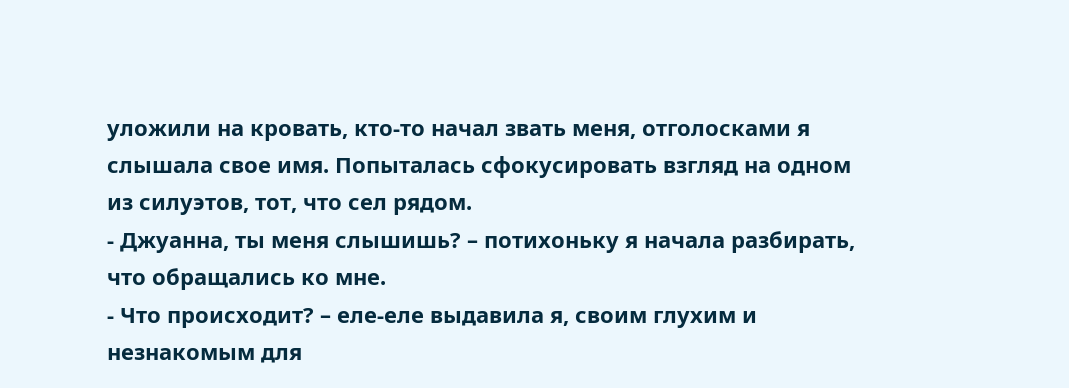уложили на кровать, кто-то начал звать меня, отголосками я слышала свое имя. Попыталась сфокусировать взгляд на одном из силуэтов, тот, что сел рядом.
- Джуанна, ты меня слышишь? – потихоньку я начала разбирать, что обращались ко мне.
- Что происходит? – еле-еле выдавила я, своим глухим и незнакомым для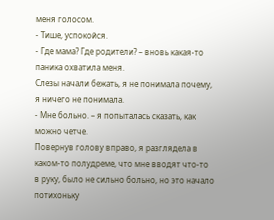меня голосом.
- Тише, успокойся.
- Где мама? Где родители? – вновь какая-то паника охватила меня.
Слезы начали бежать, я не понимала почему, я ничего не понимала.
- Мне больно. – я попыталась сказать, как можно четче.
Повернув голову вправо, я разглядела в каком-то полудреме, что мне вводят что-то в руку, было не сильно больно, но это начало потихоньку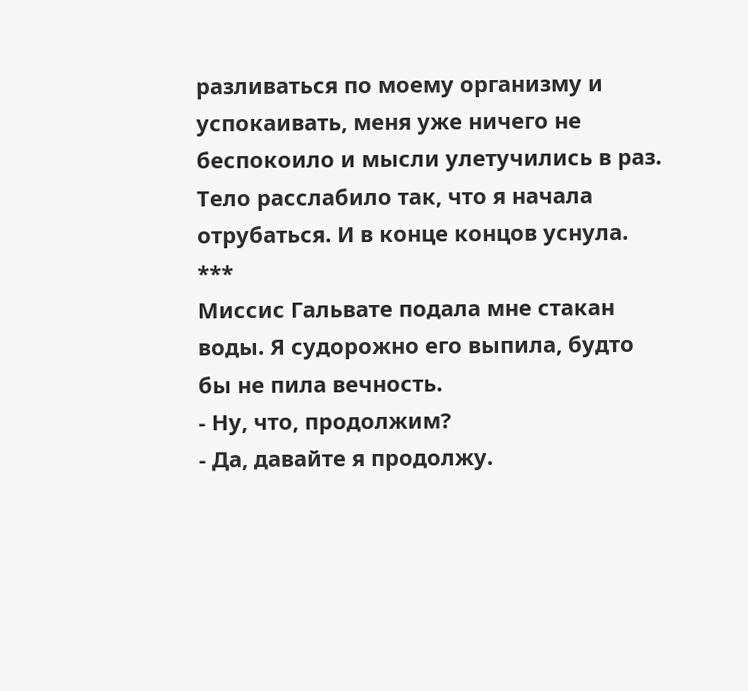разливаться по моему организму и успокаивать, меня уже ничего не беспокоило и мысли улетучились в раз. Тело расслабило так, что я начала отрубаться. И в конце концов уснула.
***
Миссис Гальвате подала мне стакан воды. Я судорожно его выпила, будто бы не пила вечность.
- Ну, что, продолжим?
- Да, давайте я продолжу.